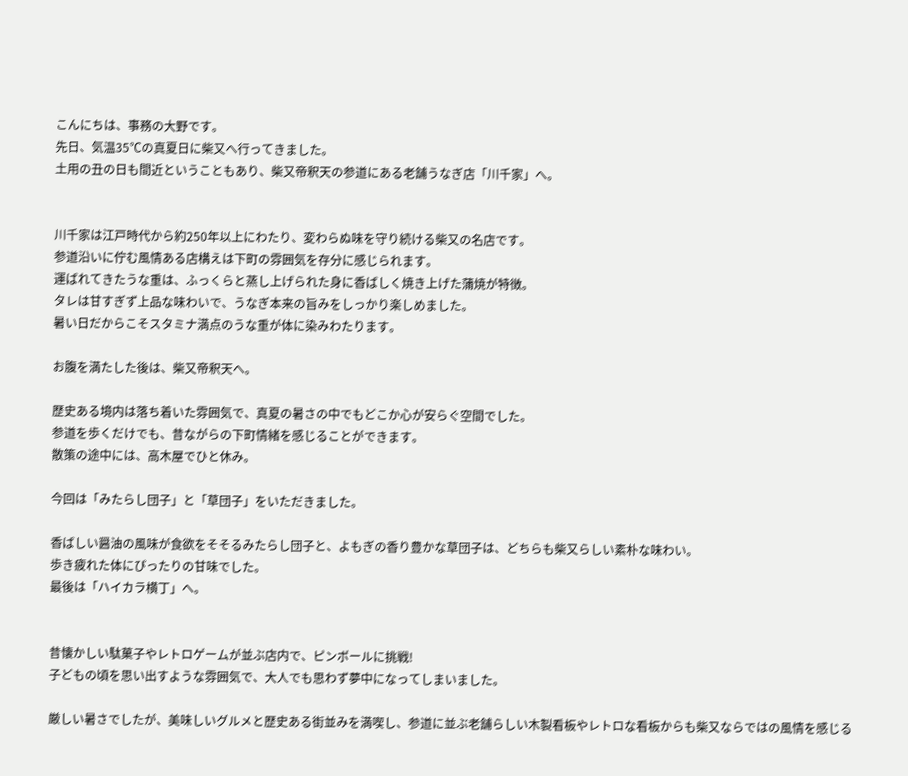こんにちは、事務の大野です。
先日、気温35℃の真夏日に柴又へ行ってきました。
土用の丑の日も間近ということもあり、柴又帝釈天の参道にある老舗うなぎ店「川千家」へ。


川千家は江戸時代から約250年以上にわたり、変わらぬ味を守り続ける柴又の名店です。
参道沿いに佇む風情ある店構えは下町の雰囲気を存分に感じられます。
運ばれてきたうな重は、ふっくらと蒸し上げられた身に香ばしく焼き上げた蒲焼が特徴。
タレは甘すぎず上品な味わいで、うなぎ本来の旨みをしっかり楽しめました。
暑い日だからこそスタミナ満点のうな重が体に染みわたります。

お腹を満たした後は、柴又帝釈天へ。

歴史ある境内は落ち着いた雰囲気で、真夏の暑さの中でもどこか心が安らぐ空間でした。
参道を歩くだけでも、昔ながらの下町情緒を感じることができます。
散策の途中には、高木屋でひと休み。

今回は「みたらし団子」と「草団子」をいただきました。

香ばしい醤油の風味が食欲をそそるみたらし団子と、よもぎの香り豊かな草団子は、どちらも柴又らしい素朴な味わい。
歩き疲れた体にぴったりの甘味でした。
最後は「ハイカラ横丁」へ。


昔懐かしい駄菓子やレトロゲームが並ぶ店内で、ピンボールに挑戦!
子どもの頃を思い出すような雰囲気で、大人でも思わず夢中になってしまいました。

厳しい暑さでしたが、美味しいグルメと歴史ある街並みを満喫し、参道に並ぶ老舗らしい木製看板やレトロな看板からも柴又ならではの風情を感じる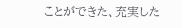ことができた、充実した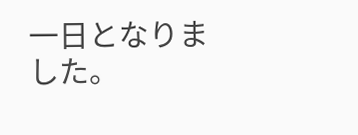一日となりました。